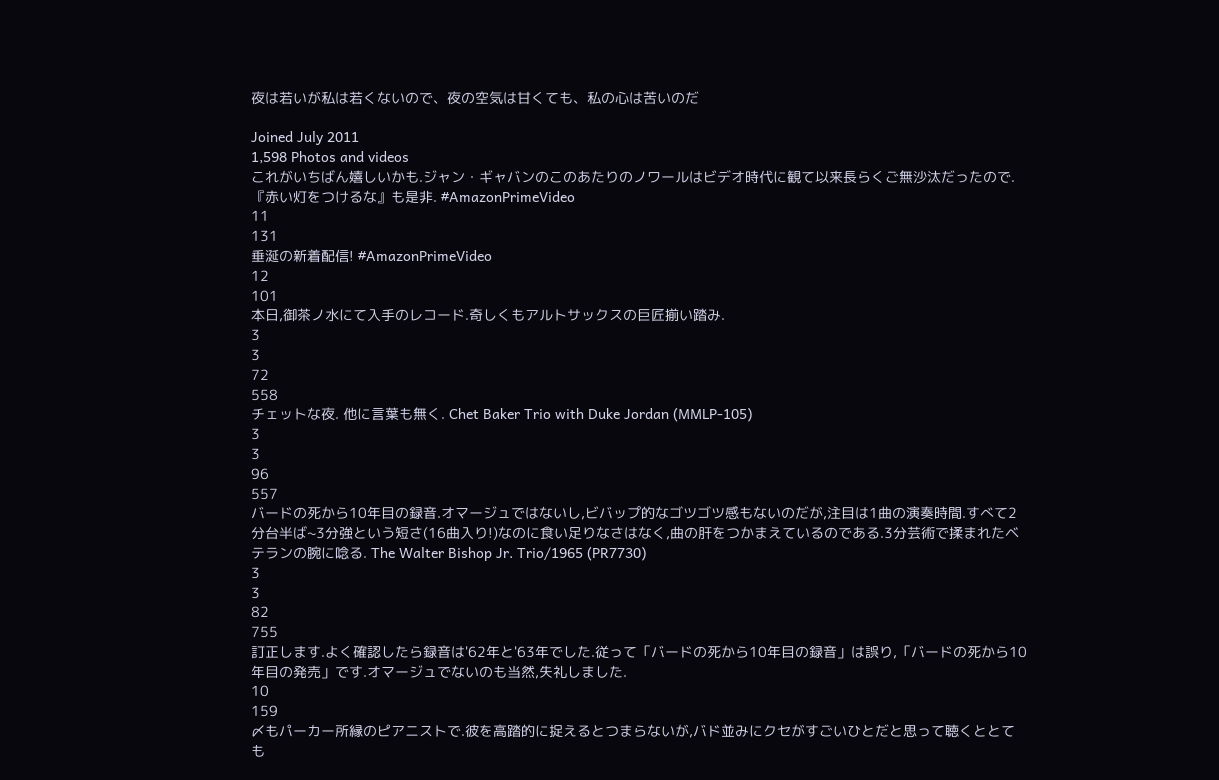夜は若いが私は若くないので、夜の空気は甘くても、私の心は苦いのだ

Joined July 2011
1,598 Photos and videos
これがいちばん嬉しいかも.ジャン・ギャバンのこのあたりのノワールはビデオ時代に観て以来長らくご無沙汰だったので.『赤い灯をつけるな』も是非. #AmazonPrimeVideo
11
131
垂涎の新着配信! #AmazonPrimeVideo
12
101
本日,御茶ノ水にて入手のレコード.奇しくもアルトサックスの巨匠揃い踏み.
3
3
72
558
チェットな夜. 他に言葉も無く. Chet Baker Trio with Duke Jordan (MMLP-105)
3
3
96
557
バードの死から10年目の録音.オマージュではないし,ビバップ的なゴツゴツ感もないのだが,注目は1曲の演奏時間.すべて2分台半ば~3分強という短さ(16曲入り!)なのに食い足りなさはなく,曲の肝をつかまえているのである.3分芸術で揉まれたベテランの腕に唸る. The Walter Bishop Jr. Trio/1965 (PR7730)
3
3
82
755
訂正します.よく確認したら録音は'62年と'63年でした.従って「バードの死から10年目の録音」は誤り,「バードの死から10年目の発売」です.オマージュでないのも当然,失礼しました.
10
159
〆もパーカー所縁のピアニストで.彼を高踏的に捉えるとつまらないが,バド並みにクセがすごいひとだと思って聴くととても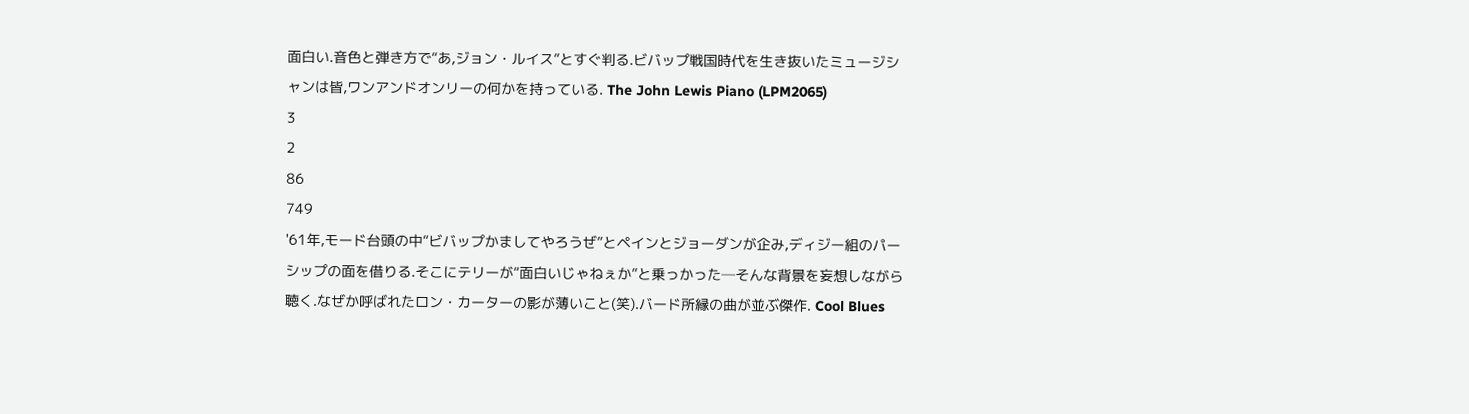面白い.音色と弾き方で“あ,ジョン・ルイス”とすぐ判る.ビバップ戦国時代を生き抜いたミュージシャンは皆,ワンアンドオンリーの何かを持っている. The John Lewis Piano (LPM2065)
3
2
86
749
'61年,モード台頭の中“ビバップかましてやろうぜ”とペインとジョーダンが企み,ディジー組のパーシップの面を借りる.そこにテリーが“面白いじゃねぇか”と乗っかった─そんな背景を妄想しながら聴く.なぜか呼ばれたロン・カーターの影が薄いこと(笑).バード所縁の曲が並ぶ傑作. Cool Blues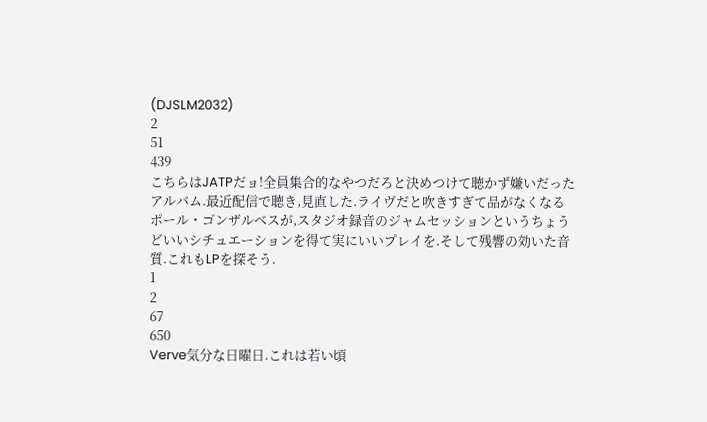(DJSLM2032)
2
51
439
こちらはJATPだョ!全員集合的なやつだろと決めつけて聴かず嫌いだったアルバム.最近配信で聴き,見直した.ライヴだと吹きすぎて品がなくなるポール・ゴンザルベスが,スタジオ録音のジャムセッションというちょうどいいシチュエーションを得て実にいいプレイを.そして残響の効いた音質.これもLPを探そう.
1
2
67
650
Verve気分な日曜日.これは若い頃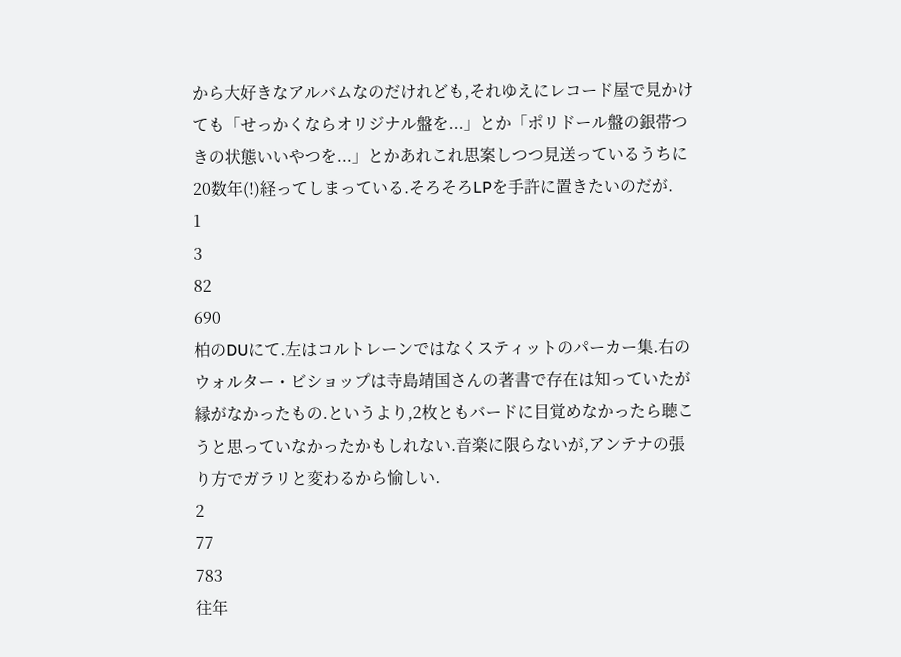から大好きなアルバムなのだけれども,それゆえにレコード屋で見かけても「せっかくならオリジナル盤を...」とか「ポリドール盤の銀帯つきの状態いいやつを...」とかあれこれ思案しつつ見送っているうちに20数年(!)経ってしまっている.そろそろLPを手許に置きたいのだが.
1
3
82
690
柏のDUにて.左はコルトレーンではなくスティットのパーカー集.右のウォルター・ビショップは寺島靖国さんの著書で存在は知っていたが縁がなかったもの.というより,2枚ともバードに目覚めなかったら聴こうと思っていなかったかもしれない.音楽に限らないが,アンテナの張り方でガラリと変わるから愉しい.
2
77
783
往年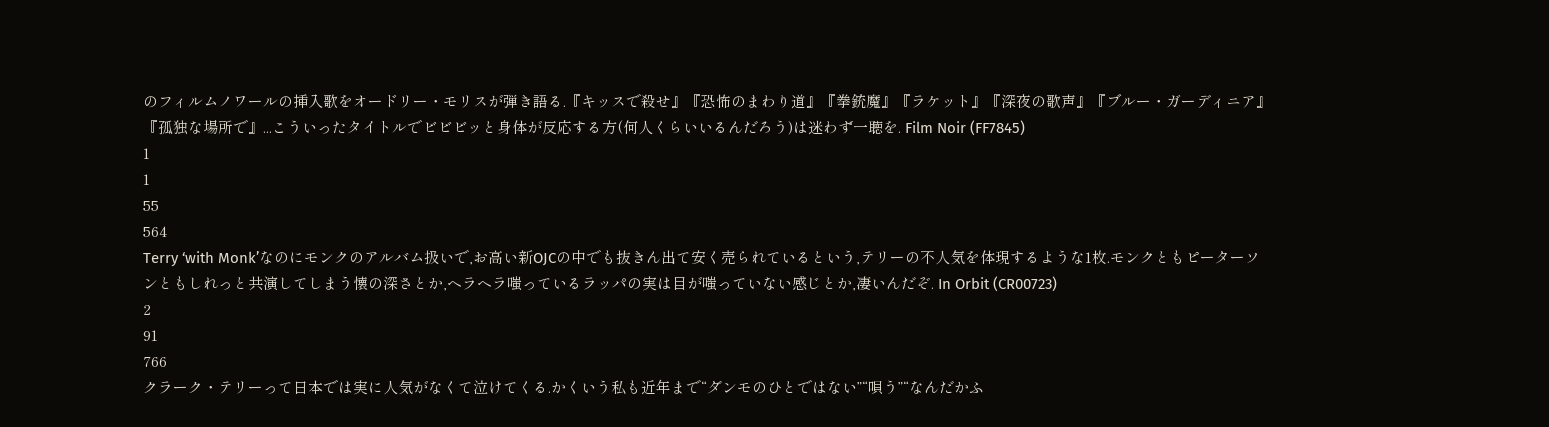のフィルムノワールの挿入歌をオードリー・モリスが弾き語る.『キッスで殺せ』『恐怖のまわり道』『拳銃魔』『ラケット』『深夜の歌声』『ブルー・ガーディニア』『孤独な場所で』...こういったタイトルでビビビッと身体が反応する方(何人くらいいるんだろう)は迷わず一聴を. Film Noir (FF7845)
1
1
55
564
Terry ‘with Monk’なのにモンクのアルバム扱いで,お高い新OJCの中でも抜きん出て安く売られているという,テリーの不人気を体現するような1枚.モンクともピーターソンともしれっと共演してしまう懐の深さとか,ヘラヘラ嗤っているラッパの実は目が嗤っていない感じとか,凄いんだぞ. In Orbit (CR00723)
2
91
766
クラーク・テリーって日本では実に人気がなくて泣けてくる.かくいう私も近年まで“ダンモのひとではない”“唄う”“なんだかふ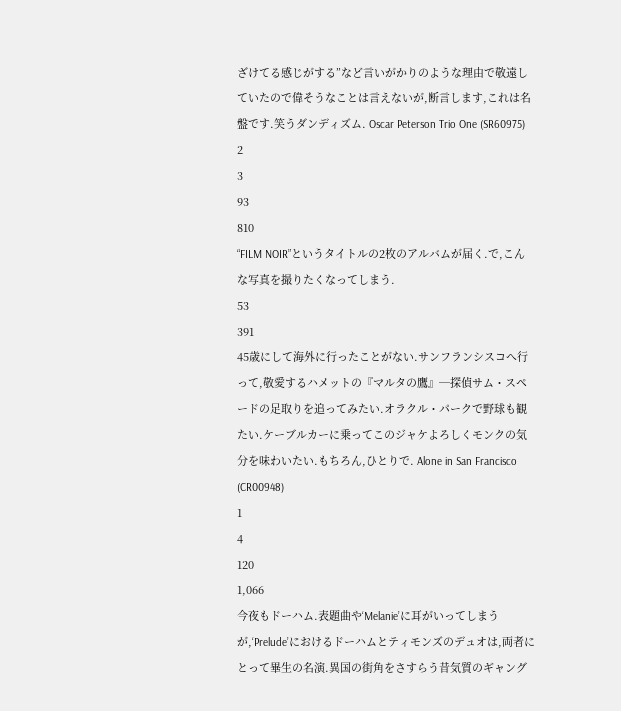ざけてる感じがする”など言いがかりのような理由で敬遠していたので偉そうなことは言えないが,断言します,これは名盤です.笑うダンディズム. Oscar Peterson Trio One (SR60975)
2
3
93
810
“FILM NOIR”というタイトルの2枚のアルバムが届く.で,こんな写真を撮りたくなってしまう.
53
391
45歳にして海外に行ったことがない.サンフランシスコへ行って,敬愛するハメットの『マルタの鷹』─探偵サム・スペードの足取りを追ってみたい.オラクル・パークで野球も観たい.ケーブルカーに乗ってこのジャケよろしくモンクの気分を味わいたい.もちろん,ひとりで. Alone in San Francisco (CR00948)
1
4
120
1,066
今夜もドーハム.表題曲や‘Melanie’に耳がいってしまうが,‘Prelude’におけるドーハムとティモンズのデュオは,両者にとって畢生の名演.異国の街角をさすらう昔気質のギャング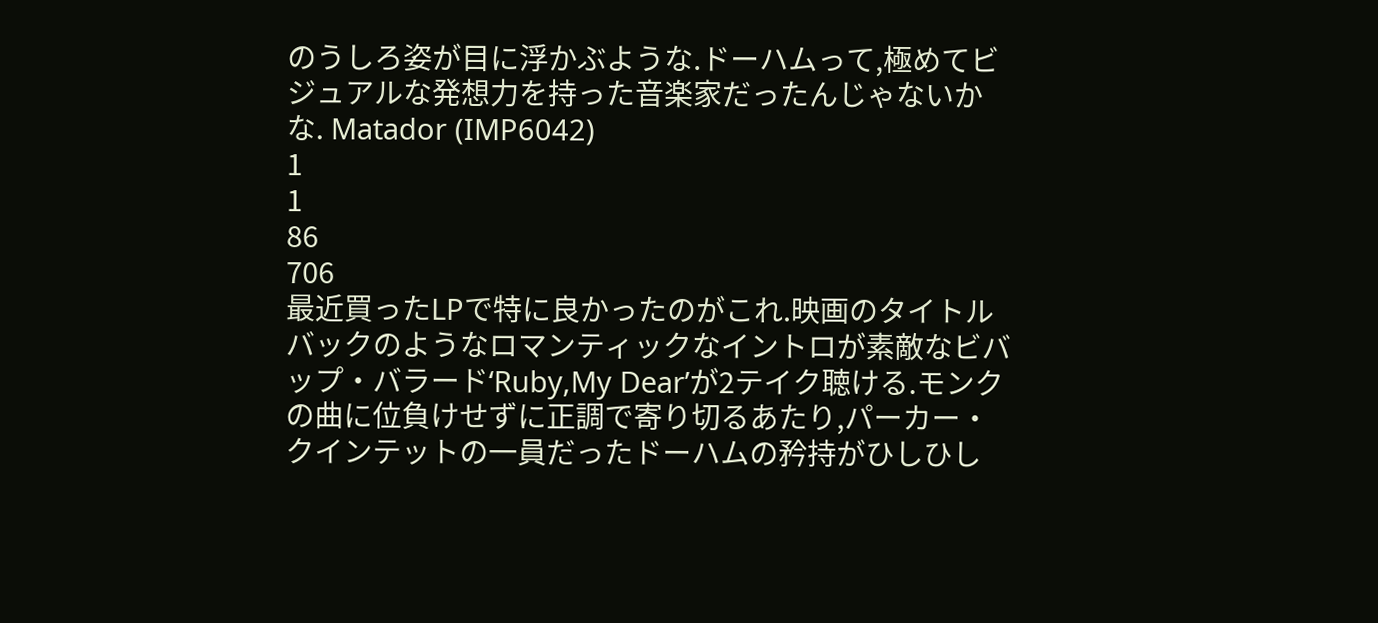のうしろ姿が目に浮かぶような.ドーハムって,極めてビジュアルな発想力を持った音楽家だったんじゃないかな. Matador (IMP6042)
1
1
86
706
最近買ったLPで特に良かったのがこれ.映画のタイトルバックのようなロマンティックなイントロが素敵なビバップ・バラード‘Ruby,My Dear’が2テイク聴ける.モンクの曲に位負けせずに正調で寄り切るあたり,パーカー・クインテットの一員だったドーハムの矜持がひしひし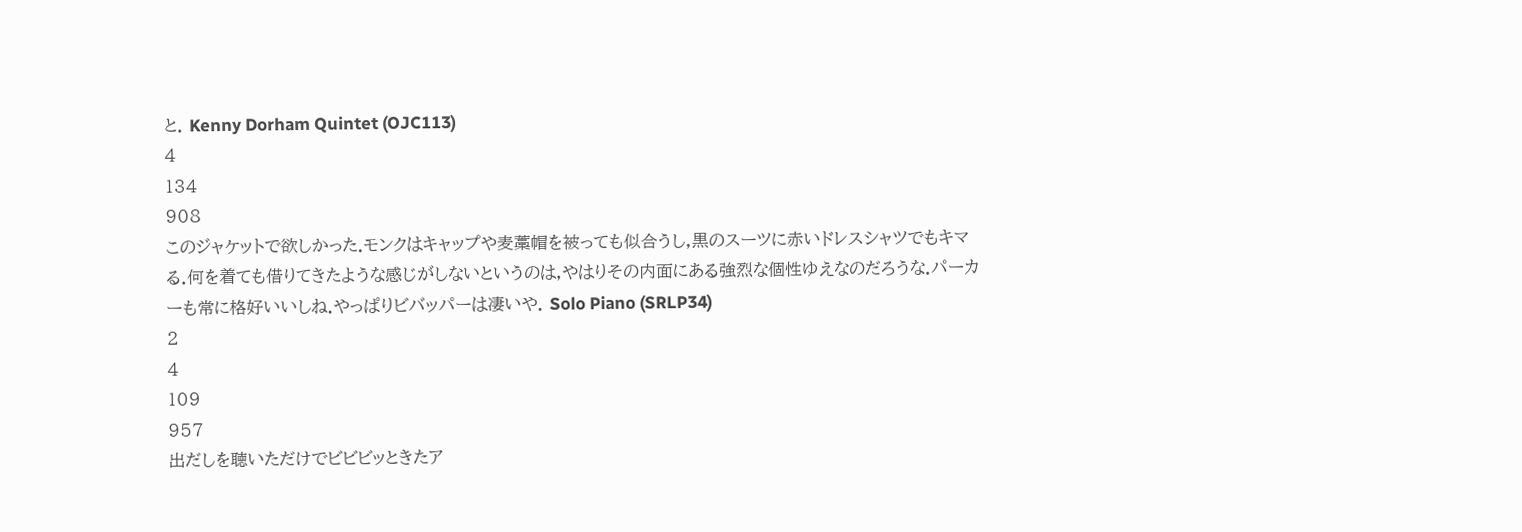と. Kenny Dorham Quintet (OJC113)
4
134
908
このジャケットで欲しかった.モンクはキャップや麦藁帽を被っても似合うし,黒のスーツに赤いドレスシャツでもキマる.何を着ても借りてきたような感じがしないというのは,やはりその内面にある強烈な個性ゆえなのだろうな.パーカーも常に格好いいしね.やっぱりビバッパーは凄いや. Solo Piano (SRLP34)
2
4
109
957
出だしを聴いただけでビビビッときたア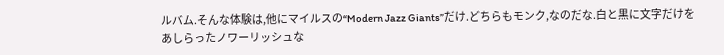ルバム.そんな体験は,他にマイルスの“Modern Jazz Giants”だけ.どちらもモンク,なのだな.白と黒に文字だけをあしらったノワーリッシュな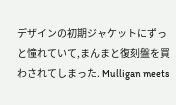デザインの初期ジャケットにずっと憧れていて,まんまと復刻盤を買わされてしまった. Mulligan meets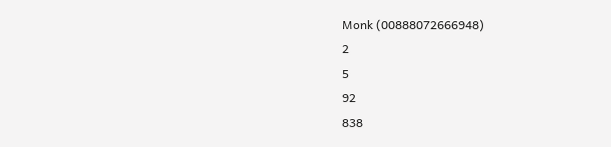Monk (00888072666948)
2
5
92
838